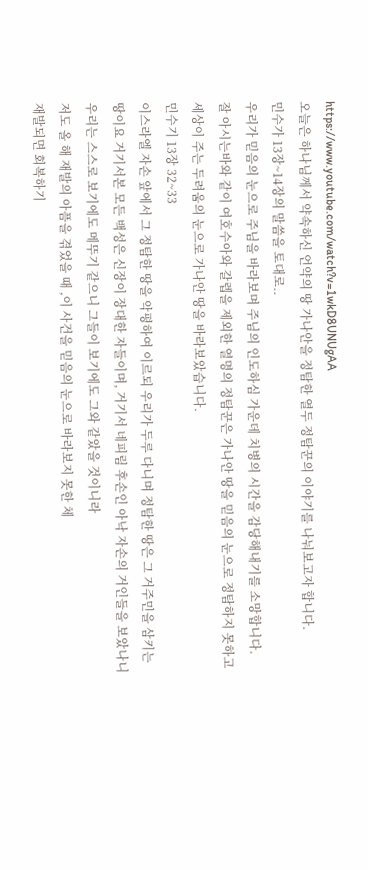https://www.youtube.com/watch?v=1wkD8UNUgAA
오늘은 하나님께서 약속하신 언약의 땅 가나안을 정탐한 열두 정탐꾼의 이야기를 나눠보고자 합니다.
민수가 13장~14장의 말씀을 토대로..
우리가 믿음의 눈으로 주님을 바라보며 주님의 인도하심 가운데 치병의 시간을 감당해내기를 소망합니다.
잘 아시는바와 같이 여호수아와 갈렙을 제외한 열명의 정탐꾼은 가나안 땅을 믿음의 눈으로 정탐하지 못하고
세상이 주는 두려움의 눈으로 가나안 땅을 바라보았습니다.
민수기 13장 32~33
이스라엘 자손 앞에서 그 정탐한 땅을 악평하여 이르되 우리가 두루 다니며 정탐한 땅은 그 거주민을 삼키는
땅이요 거기서본 모든 백성은 신장이 장대한 자들이며, 거기서 네피림 후손인 아낙 자손의 거인들을 보았나니
우리는 스스로 보기에도 메뚜기 같으니 그들이 보기에도 그와 같았을 것이니라
저도 올 해 재발의 아픔을 겪었을 때 ,이 사건을 믿음의 눈으로 바라보지 못한 체
재발되면 회복하기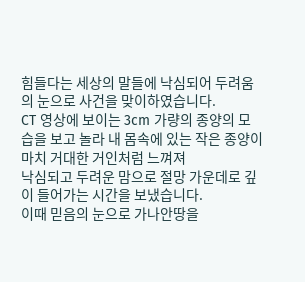힘들다는 세상의 말들에 낙심되어 두려움의 눈으로 사건을 맞이하였습니다.
CT 영상에 보이는 3cm 가량의 종양의 모습을 보고 놀라 내 몸속에 있는 작은 종양이 마치 거대한 거인처럼 느껴져
낙심되고 두려운 맘으로 절망 가운데로 깊이 들어가는 시간을 보냈습니다.
이때 믿음의 눈으로 가나안땅을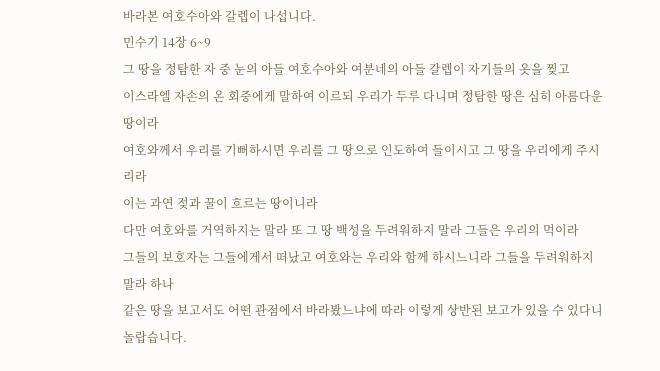바라본 여호수아와 갈렙이 나섭니다.
민수기 14장 6~9
그 땅을 정탐한 자 중 눈의 아들 여호수아와 여분네의 아들 갈렙이 자기들의 옷을 찢고
이스라엘 자손의 온 회중에게 말하여 이르되 우리가 두루 다니며 정탐한 땅은 심히 아름다운 땅이라
여호와께서 우리를 기뻐하시면 우리를 그 땅으로 인도하여 들이시고 그 땅을 우리에게 주시리라
이는 과연 젖과 꿀이 흐르는 땅이니라
다만 여호와를 거역하지는 말라 또 그 땅 백성을 두려워하지 말라 그들은 우리의 먹이라
그들의 보호자는 그들에게서 떠났고 여호와는 우리와 함께 하시느니라 그들을 두려워하지 말라 하나
같은 땅을 보고서도 어떤 관점에서 바라봤느냐에 따라 이렇게 상반된 보고가 있을 수 있다니 놀랍습니다.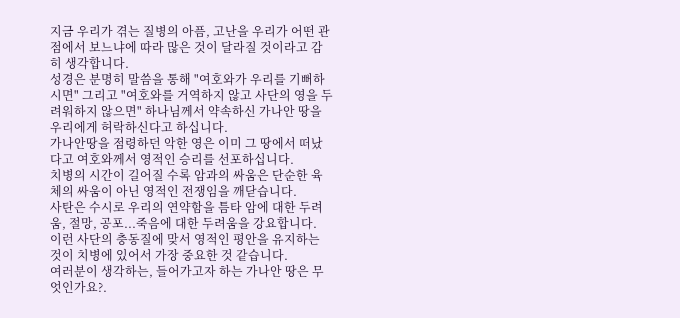지금 우리가 겪는 질병의 아픔, 고난을 우리가 어떤 관점에서 보느냐에 따라 많은 것이 달라질 것이라고 감히 생각합니다.
성경은 분명히 말씀을 통해 "여호와가 우리를 기뻐하시면" 그리고 "여호와를 거역하지 않고 사단의 영을 두려워하지 않으면" 하나님께서 약속하신 가나안 땅을 우리에게 허락하신다고 하십니다.
가나안땅을 점령하던 악한 영은 이미 그 땅에서 떠났다고 여호와께서 영적인 승리를 선포하십니다.
치병의 시간이 길어질 수록 암과의 싸움은 단순한 육체의 싸움이 아닌 영적인 전쟁임을 깨닫습니다.
사탄은 수시로 우리의 연약함을 틈타 암에 대한 두려움, 절망, 공포...죽음에 대한 두려움을 강요합니다.
이런 사단의 충동질에 맞서 영적인 평안을 유지하는 것이 치병에 있어서 가장 중요한 것 같습니다.
여러분이 생각하는, 들어가고자 하는 가나안 땅은 무엇인가요?.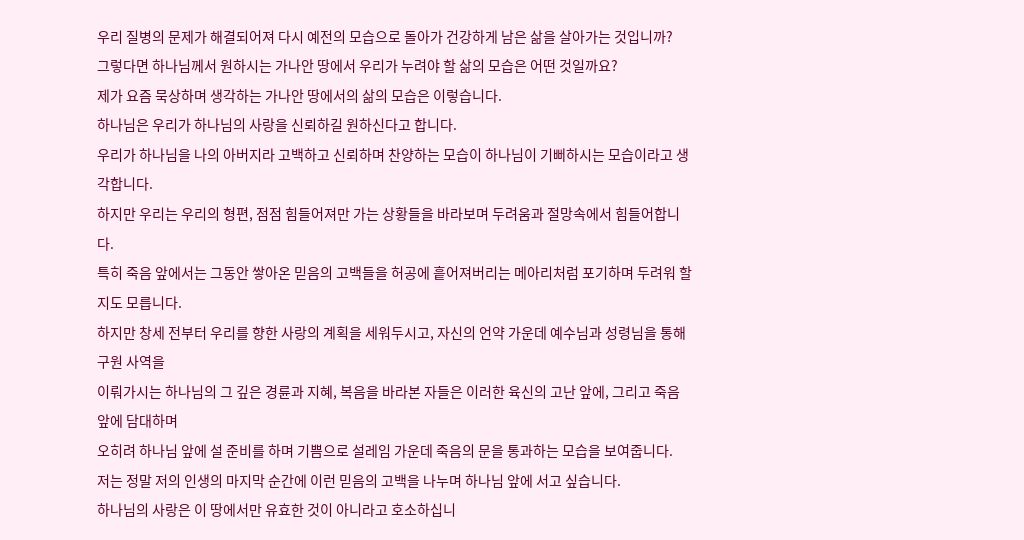우리 질병의 문제가 해결되어져 다시 예전의 모습으로 돌아가 건강하게 남은 삶을 살아가는 것입니까?
그렇다면 하나님께서 원하시는 가나안 땅에서 우리가 누려야 할 삶의 모습은 어떤 것일까요?
제가 요즘 묵상하며 생각하는 가나안 땅에서의 삶의 모습은 이렇습니다.
하나님은 우리가 하나님의 사랑을 신뢰하길 원하신다고 합니다.
우리가 하나님을 나의 아버지라 고백하고 신뢰하며 찬양하는 모습이 하나님이 기뻐하시는 모습이라고 생각합니다.
하지만 우리는 우리의 형편, 점점 힘들어져만 가는 상황들을 바라보며 두려움과 절망속에서 힘들어합니다.
특히 죽음 앞에서는 그동안 쌓아온 믿음의 고백들을 허공에 흩어져버리는 메아리처럼 포기하며 두려워 할지도 모릅니다.
하지만 창세 전부터 우리를 향한 사랑의 계획을 세워두시고, 자신의 언약 가운데 예수님과 성령님을 통해 구원 사역을
이뤄가시는 하나님의 그 깊은 경륜과 지혜, 복음을 바라본 자들은 이러한 육신의 고난 앞에, 그리고 죽음 앞에 담대하며
오히려 하나님 앞에 설 준비를 하며 기쁨으로 설레임 가운데 죽음의 문을 통과하는 모습을 보여줍니다.
저는 정말 저의 인생의 마지막 순간에 이런 믿음의 고백을 나누며 하나님 앞에 서고 싶습니다.
하나님의 사랑은 이 땅에서만 유효한 것이 아니라고 호소하십니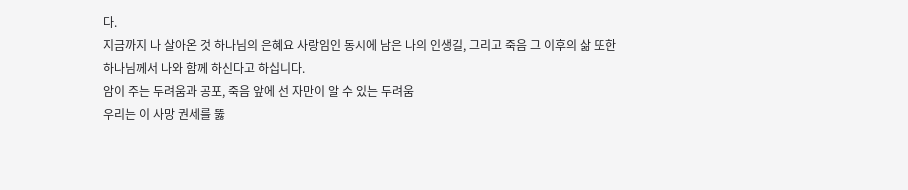다.
지금까지 나 살아온 것 하나님의 은혜요 사랑임인 동시에 남은 나의 인생길, 그리고 죽음 그 이후의 삶 또한
하나님께서 나와 함께 하신다고 하십니다.
암이 주는 두려움과 공포, 죽음 앞에 선 자만이 알 수 있는 두려움
우리는 이 사망 권세를 뚫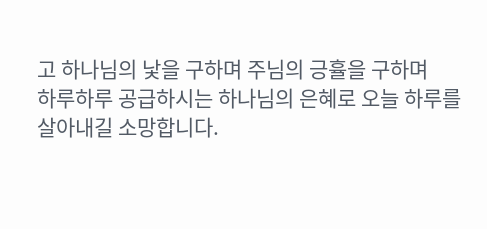고 하나님의 낯을 구하며 주님의 긍휼을 구하며
하루하루 공급하시는 하나님의 은혜로 오늘 하루를 살아내길 소망합니다.